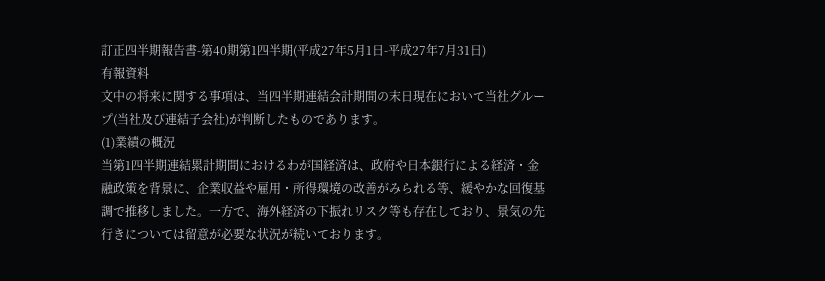訂正四半期報告書-第40期第1四半期(平成27年5月1日-平成27年7月31日)
有報資料
文中の将来に関する事項は、当四半期連結会計期間の末日現在において当社グループ(当社及び連結子会社)が判断したものであります。
(1)業績の概況
当第1四半期連結累計期間におけるわが国経済は、政府や日本銀行による経済・金融政策を背景に、企業収益や雇用・所得環境の改善がみられる等、緩やかな回復基調で推移しました。一方で、海外経済の下振れリスク等も存在しており、景気の先行きについては留意が必要な状況が続いております。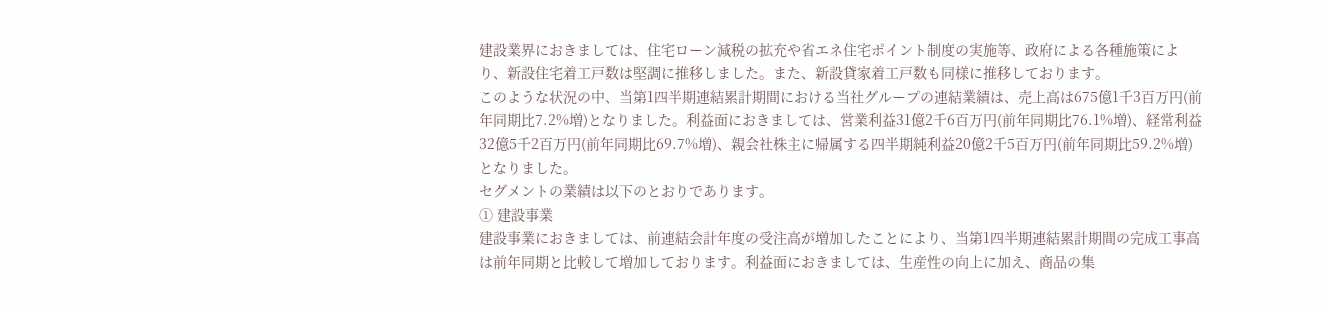建設業界におきましては、住宅ローン減税の拡充や省エネ住宅ポイント制度の実施等、政府による各種施策により、新設住宅着工戸数は堅調に推移しました。また、新設貸家着工戸数も同様に推移しております。
このような状況の中、当第1四半期連結累計期間における当社グループの連結業績は、売上高は675億1千3百万円(前年同期比7.2%増)となりました。利益面におきましては、営業利益31億2千6百万円(前年同期比76.1%増)、経常利益32億5千2百万円(前年同期比69.7%増)、親会社株主に帰属する四半期純利益20億2千5百万円(前年同期比59.2%増)となりました。
セグメントの業績は以下のとおりであります。
① 建設事業
建設事業におきましては、前連結会計年度の受注高が増加したことにより、当第1四半期連結累計期間の完成工事高は前年同期と比較して増加しております。利益面におきましては、生産性の向上に加え、商品の集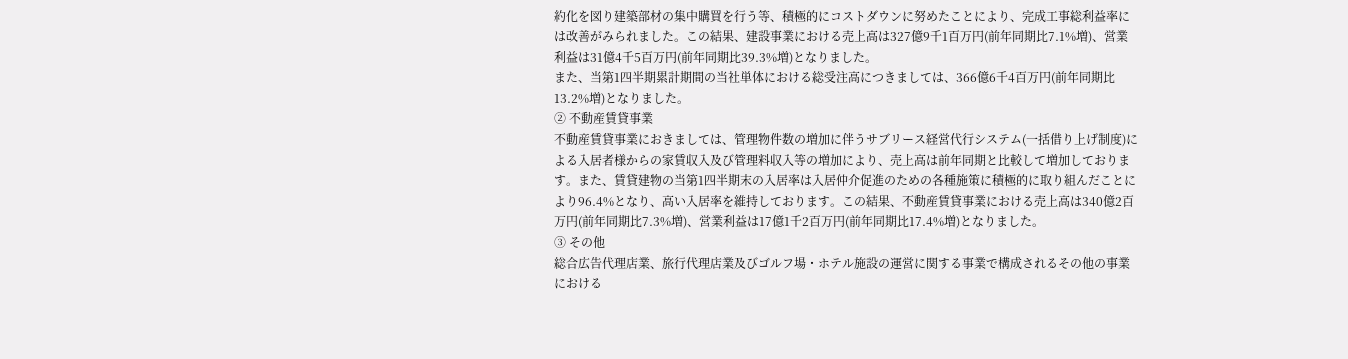約化を図り建築部材の集中購買を行う等、積極的にコストダウンに努めたことにより、完成工事総利益率には改善がみられました。この結果、建設事業における売上高は327億9千1百万円(前年同期比7.1%増)、営業利益は31億4千5百万円(前年同期比39.3%増)となりました。
また、当第1四半期累計期間の当社単体における総受注高につきましては、366億6千4百万円(前年同期比13.2%増)となりました。
② 不動産賃貸事業
不動産賃貸事業におきましては、管理物件数の増加に伴うサブリース経営代行システム(一括借り上げ制度)による入居者様からの家賃収入及び管理料収入等の増加により、売上高は前年同期と比較して増加しております。また、賃貸建物の当第1四半期末の入居率は入居仲介促進のための各種施策に積極的に取り組んだことにより96.4%となり、高い入居率を維持しております。この結果、不動産賃貸事業における売上高は340億2百万円(前年同期比7.3%増)、営業利益は17億1千2百万円(前年同期比17.4%増)となりました。
③ その他
総合広告代理店業、旅行代理店業及びゴルフ場・ホテル施設の運営に関する事業で構成されるその他の事業における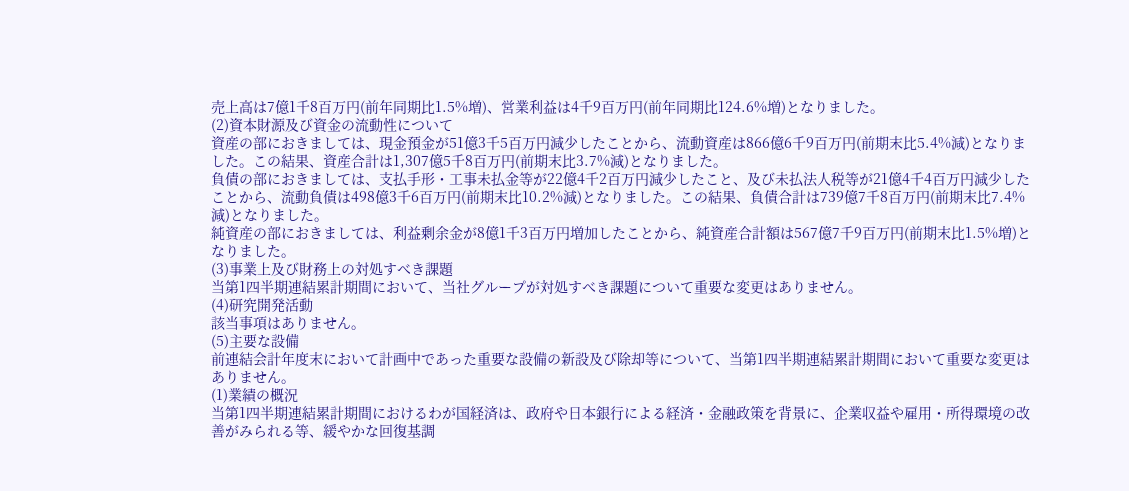売上高は7億1千8百万円(前年同期比1.5%増)、営業利益は4千9百万円(前年同期比124.6%増)となりました。
(2)資本財源及び資金の流動性について
資産の部におきましては、現金預金が51億3千5百万円減少したことから、流動資産は866億6千9百万円(前期末比5.4%減)となりました。この結果、資産合計は1,307億5千8百万円(前期末比3.7%減)となりました。
負債の部におきましては、支払手形・工事未払金等が22億4千2百万円減少したこと、及び未払法人税等が21億4千4百万円減少したことから、流動負債は498億3千6百万円(前期末比10.2%減)となりました。この結果、負債合計は739億7千8百万円(前期末比7.4%減)となりました。
純資産の部におきましては、利益剰余金が8億1千3百万円増加したことから、純資産合計額は567億7千9百万円(前期末比1.5%増)となりました。
(3)事業上及び財務上の対処すべき課題
当第1四半期連結累計期間において、当社グループが対処すべき課題について重要な変更はありません。
(4)研究開発活動
該当事項はありません。
(5)主要な設備
前連結会計年度末において計画中であった重要な設備の新設及び除却等について、当第1四半期連結累計期間において重要な変更はありません。
(1)業績の概況
当第1四半期連結累計期間におけるわが国経済は、政府や日本銀行による経済・金融政策を背景に、企業収益や雇用・所得環境の改善がみられる等、緩やかな回復基調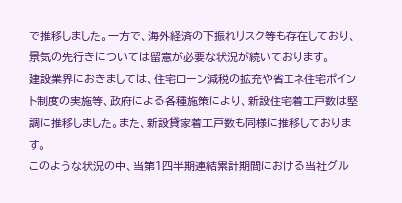で推移しました。一方で、海外経済の下振れリスク等も存在しており、景気の先行きについては留意が必要な状況が続いております。
建設業界におきましては、住宅ローン減税の拡充や省エネ住宅ポイント制度の実施等、政府による各種施策により、新設住宅着工戸数は堅調に推移しました。また、新設貸家着工戸数も同様に推移しております。
このような状況の中、当第1四半期連結累計期間における当社グル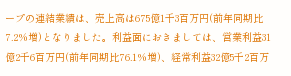ープの連結業績は、売上高は675億1千3百万円(前年同期比7.2%増)となりました。利益面におきましては、営業利益31億2千6百万円(前年同期比76.1%増)、経常利益32億5千2百万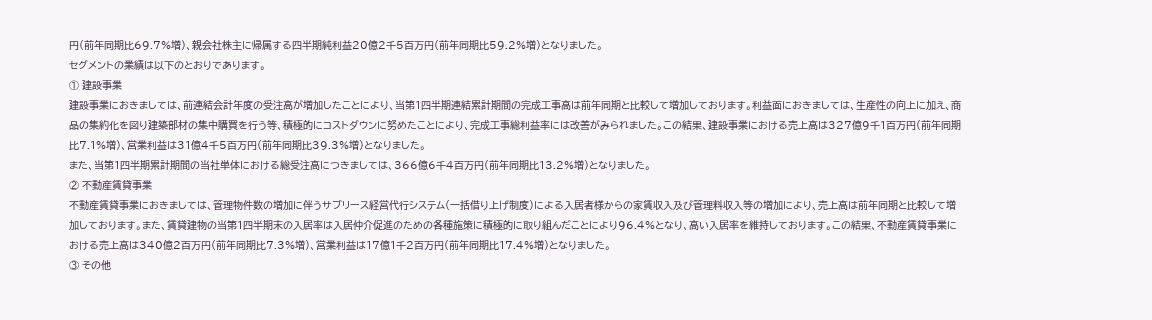円(前年同期比69.7%増)、親会社株主に帰属する四半期純利益20億2千5百万円(前年同期比59.2%増)となりました。
セグメントの業績は以下のとおりであります。
① 建設事業
建設事業におきましては、前連結会計年度の受注高が増加したことにより、当第1四半期連結累計期間の完成工事高は前年同期と比較して増加しております。利益面におきましては、生産性の向上に加え、商品の集約化を図り建築部材の集中購買を行う等、積極的にコストダウンに努めたことにより、完成工事総利益率には改善がみられました。この結果、建設事業における売上高は327億9千1百万円(前年同期比7.1%増)、営業利益は31億4千5百万円(前年同期比39.3%増)となりました。
また、当第1四半期累計期間の当社単体における総受注高につきましては、366億6千4百万円(前年同期比13.2%増)となりました。
② 不動産賃貸事業
不動産賃貸事業におきましては、管理物件数の増加に伴うサブリース経営代行システム(一括借り上げ制度)による入居者様からの家賃収入及び管理料収入等の増加により、売上高は前年同期と比較して増加しております。また、賃貸建物の当第1四半期末の入居率は入居仲介促進のための各種施策に積極的に取り組んだことにより96.4%となり、高い入居率を維持しております。この結果、不動産賃貸事業における売上高は340億2百万円(前年同期比7.3%増)、営業利益は17億1千2百万円(前年同期比17.4%増)となりました。
③ その他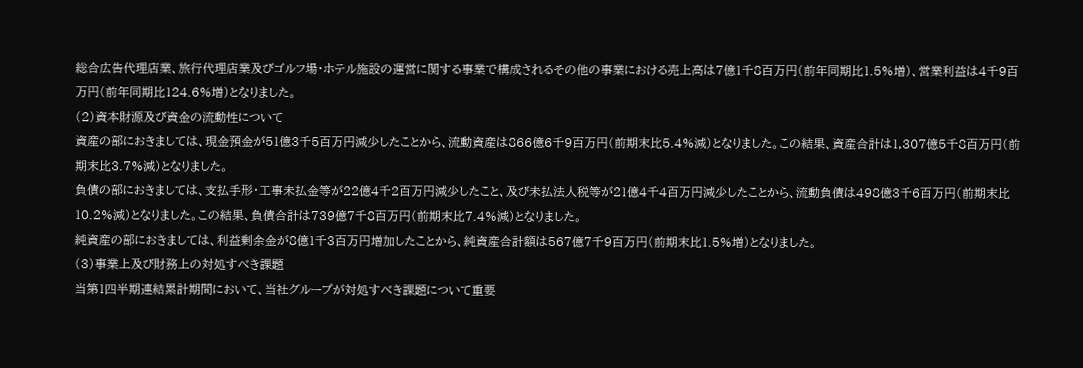総合広告代理店業、旅行代理店業及びゴルフ場・ホテル施設の運営に関する事業で構成されるその他の事業における売上高は7億1千8百万円(前年同期比1.5%増)、営業利益は4千9百万円(前年同期比124.6%増)となりました。
(2)資本財源及び資金の流動性について
資産の部におきましては、現金預金が51億3千5百万円減少したことから、流動資産は866億6千9百万円(前期末比5.4%減)となりました。この結果、資産合計は1,307億5千8百万円(前期末比3.7%減)となりました。
負債の部におきましては、支払手形・工事未払金等が22億4千2百万円減少したこと、及び未払法人税等が21億4千4百万円減少したことから、流動負債は498億3千6百万円(前期末比10.2%減)となりました。この結果、負債合計は739億7千8百万円(前期末比7.4%減)となりました。
純資産の部におきましては、利益剰余金が8億1千3百万円増加したことから、純資産合計額は567億7千9百万円(前期末比1.5%増)となりました。
(3)事業上及び財務上の対処すべき課題
当第1四半期連結累計期間において、当社グループが対処すべき課題について重要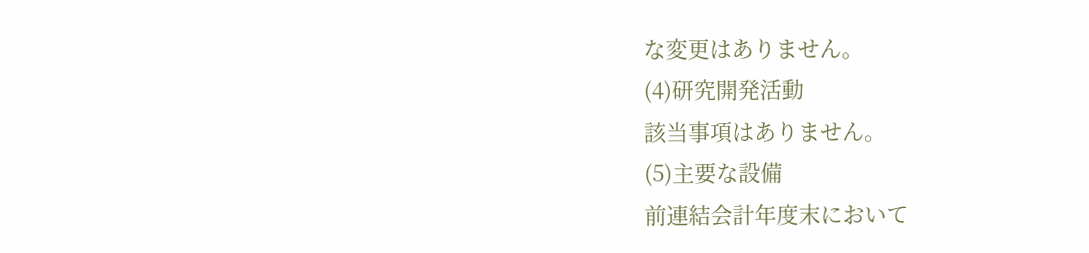な変更はありません。
(4)研究開発活動
該当事項はありません。
(5)主要な設備
前連結会計年度末において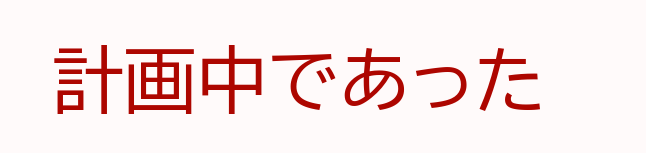計画中であった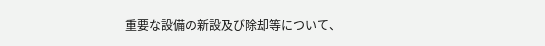重要な設備の新設及び除却等について、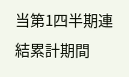当第1四半期連結累計期間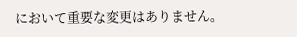において重要な変更はありません。